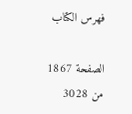فهرس الكتاب

الصفحة 1867 من 3028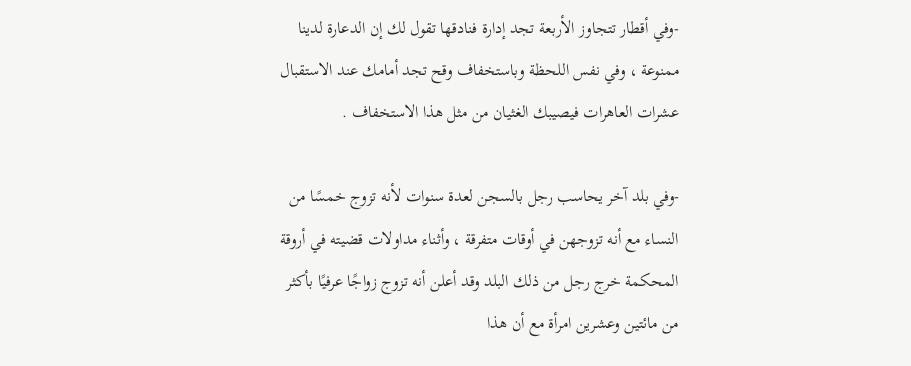-وفي أقطار تتجاوز الأربعة تجد إدارة فنادقها تقول لك إن الدعارة لدينا ممنوعة ، وفي نفس اللحظة وباستخفاف وقح تجد أمامك عند الاستقبال عشرات العاهرات فيصيبك الغثيان من مثل هذا الاستخفاف .

-وفي بلد آخر يحاسب رجل بالسجن لعدة سنوات لأنه تزوج خمسًا من النساء مع أنه تزوجهن في أوقات متفرقة ، وأثناء مداولات قضيته في أروقة المحكمة خرج رجل من ذلك البلد وقد أعلن أنه تزوج زواجًا عرفيًا بأكثر من مائتين وعشرين امرأة مع أن هذا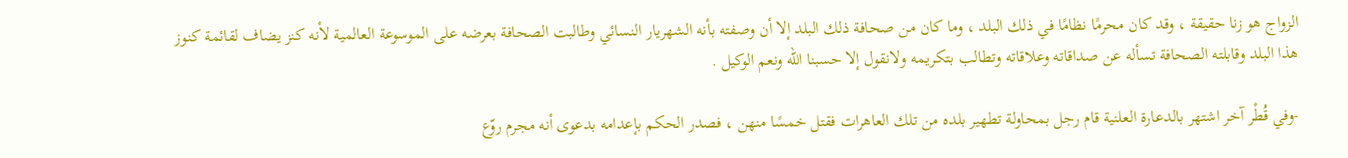الزواج هو زنا حقيقة ، وقد كان محرمًا نظامًا في ذلك البلد ، وما كان من صحافة ذلك البلد إلا أن وصفته بأنه الشهريار النسائي وطالبت الصحافة بعرضه على الموسوعة العالمية لأنه كنز يضاف لقائمة كنوز هذا البلد وقابلته الصحافة تسأله عن صداقاته وعلاقاته وتطالب بتكريمه ولانقول إلا حسبنا الله ونعم الوكيل .

-وفي قُطْر آخر اشتهر بالدعارة العلنية قام رجل بمحاولة تطهير بلده من تلك العاهرات فقتل خمسًا منهن ، فصدر الحكم بإعدامه بدعوى أنه مجرم روّع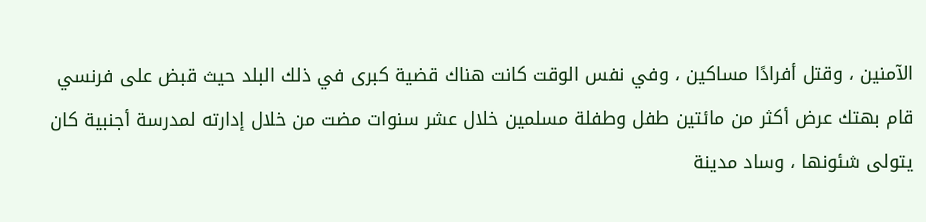الآمنين ، وقتل أفرادًا مساكين ، وفي نفس الوقت كانت هناك قضية كبرى في ذلك البلد حيث قبض على فرنسي قام بهتك عرض أكثر من مائتين طفل وطفلة مسلمين خلال عشر سنوات مضت من خلال إدارته لمدرسة أجنبية كان يتولى شئونها ، وساد مدينة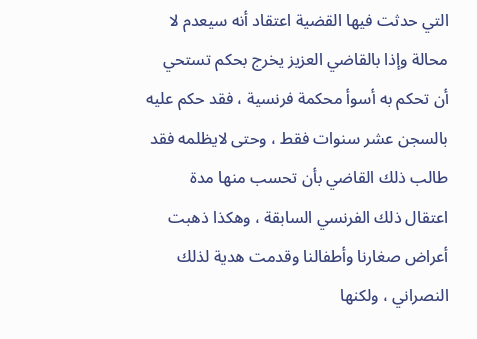التي حدثت فيها القضية اعتقاد أنه سيعدم لا محالة وإذا بالقاضي العزيز يخرج بحكم تستحي أن تحكم به أسوأ محكمة فرنسية ، فقد حكم عليه بالسجن عشر سنوات فقط ، وحتى لايظلمه فقد طالب ذلك القاضي بأن تحسب منها مدة اعتقال ذلك الفرنسي السابقة ، وهكذا ذهبت أعراض صغارنا وأطفالنا وقدمت هدية لذلك النصراني ، ولكنها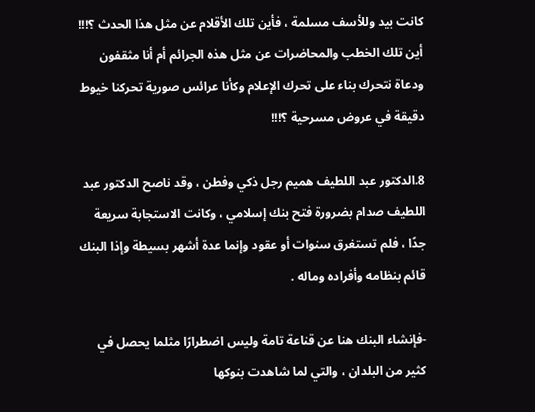كانت بيد وللأسف مسلمة ، فأين تلك الأقلام عن مثل هذا الحدث ؟!!! أين تلك الخطب والمحاضرات عن مثل هذه الجرائم أم أنا مثقفون ودعاة نتحرك بناء على تحرك الإعلام وكأنا عرائس صورية تحركنا خيوط دقيقة في عروض مسرحية ؟!!!

8.الدكتور عبد اللطيف هميم رجل ذكي وفطن ، وقد ناصح الدكتور عبد اللطيف صدام بضرورة فتح بنك إسلامي ، وكانت الاستجابة سريعة جدًا ، فلم تستغرق سنوات أو عقود وإنما عدة أشهر بسيطة وإذا البنك قائم بنظامه وأفراده وماله .

-فإنشاء البنك هنا عن قناعة تامة وليس اضطرارًا مثلما يحصل في كثير من البلدان ، والتي لما شاهدت بنوكها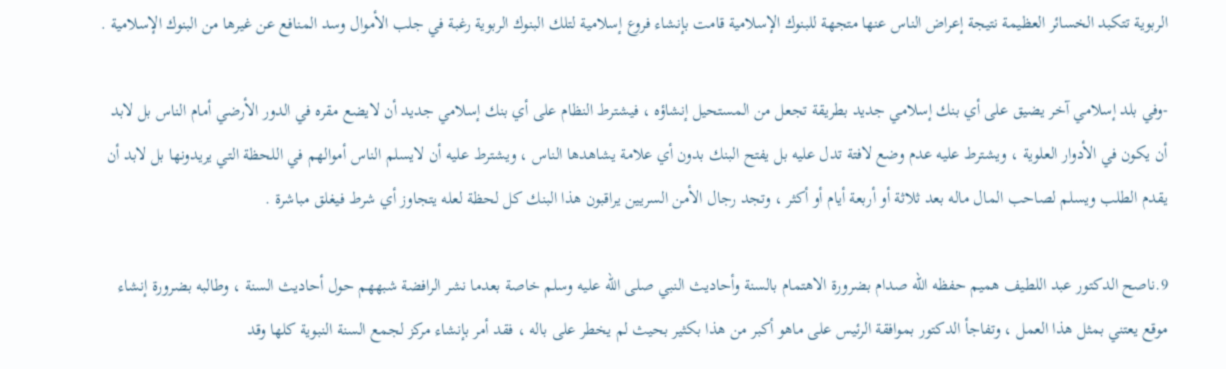الربوية تتكبد الخسائر العظيمة نتيجة إعراض الناس عنها متجهة للبنوك الإسلامية قامت بإنشاء فروع إسلامية لتلك البنوك الربوية رغبة في جلب الأموال وسد المنافع عن غيرها من البنوك الإسلامية .

-وفي بلد إسلامي آخر يضيق على أي بنك إسلامي جديد بطريقة تجعل من المستحيل إنشاؤه ، فيشترط النظام على أي بنك إسلامي جديد أن لايضع مقره في الدور الأرضي أمام الناس بل لابد أن يكون في الأدوار العلوية ، ويشترط عليه عدم وضع لافتة تدل عليه بل يفتح البنك بدون أي علامة يشاهدها الناس ، ويشترط عليه أن لايسلم الناس أموالهم في اللحظة التي يريدونها بل لابد أن يقدم الطلب ويسلم لصاحب المال ماله بعد ثلاثة أو أربعة أيام أو أكثر ، وتجد رجال الأمن السريين يراقبون هذا البنك كل لحظة لعله يتجاوز أي شرط فيغلق مباشرة .

9.ناصح الدكتور عبد اللطيف هميم حفظه الله صدام بضرورة الاهتمام بالسنة وأحاديث النبي صلى الله عليه وسلم خاصة بعدما نشر الرافضة شبههم حول أحاديث السنة ، وطالبه بضرورة إنشاء موقع يعتني بمثل هذا العمل ، وتفاجأ الدكتور بموافقة الرئيس على ماهو أكبر من هذا بكثير بحيث لم يخطر على باله ، فقد أمر بإنشاء مركز لجمع السنة النبوية كلها وقد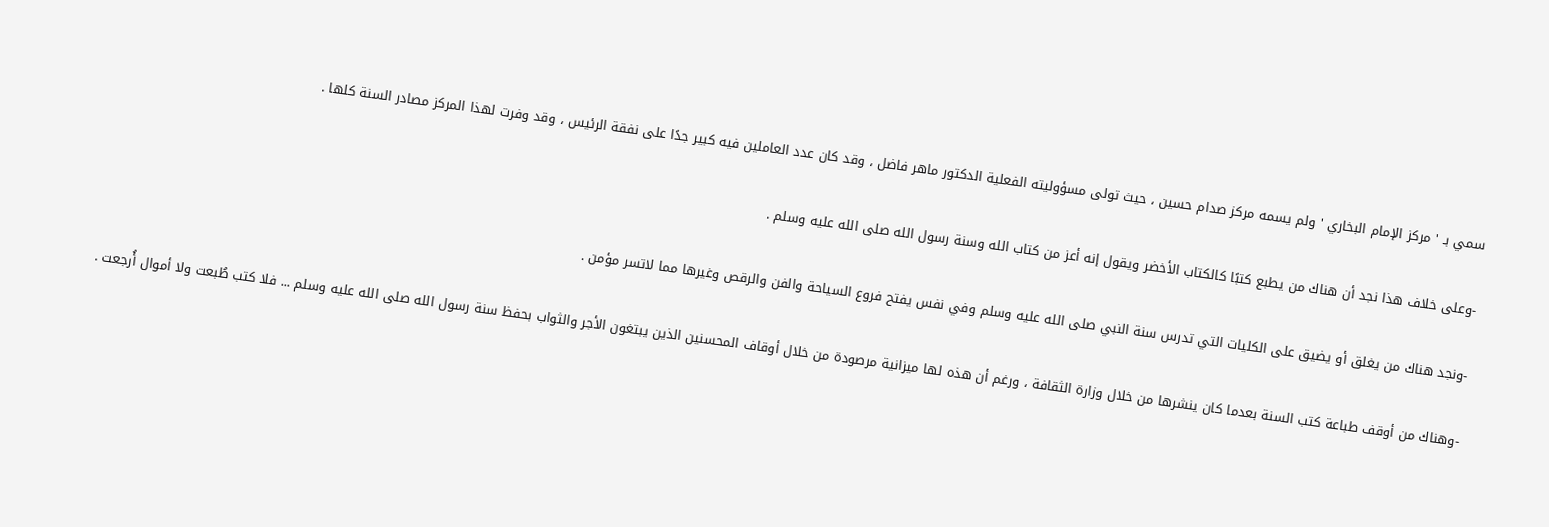سمي بـ ' مركز الإمام البخاري ' ولم يسمه مركز صدام حسين ، حيث تولى مسؤوليته الفعلية الدكتور ماهر فاضل ، وقد كان عدد العاملين فيه كبير جدًا على نفقة الرئيس ، وقد وفرت لهذا المركز مصادر السنة كلها .

-وعلى خلاف هذا نجد أن هناك من يطبع كتبًا كالكتاب الأخضر ويقول إنه أعز من كتاب الله وسنة رسول الله صلى الله عليه وسلم .

-ونجد هناك من يغلق أو يضيق على الكليات التي تدرس سنة النبي صلى الله عليه وسلم وفي نفس يفتح فروع السياحة والفن والرقص وغيرها مما لاتسر مؤمن .

-وهناك من أوقف طباعة كتب السنة بعدما كان ينشرها من خلال وزارة الثقافة ، ورغم أن هذه لها ميزانية مرصودة من خلال أوقاف المحسنين الذين يبتغون الأجر والثواب بحفظ سنة رسول الله صلى الله عليه وسلم ... فلا كتب طُبعت ولا أموال أُرجعت .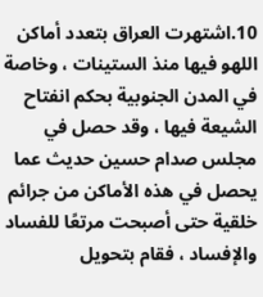10.اشتهرت العراق بتعدد أماكن اللهو فيها منذ الستينات ، وخاصة في المدن الجنوبية بحكم انفتاح الشيعة فيها ، وقد حصل في مجلس صدام حسين حديث عما يحصل في هذه الأماكن من جرائم خلقية حتى أصبحت مرتعًا للفساد والإفساد ، فقام بتحويل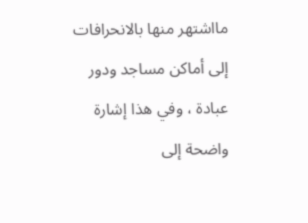مااشتهر منها بالانحرافات إلى أماكن مساجد ودور عبادة ، وفي هذا إشارة واضحة إلى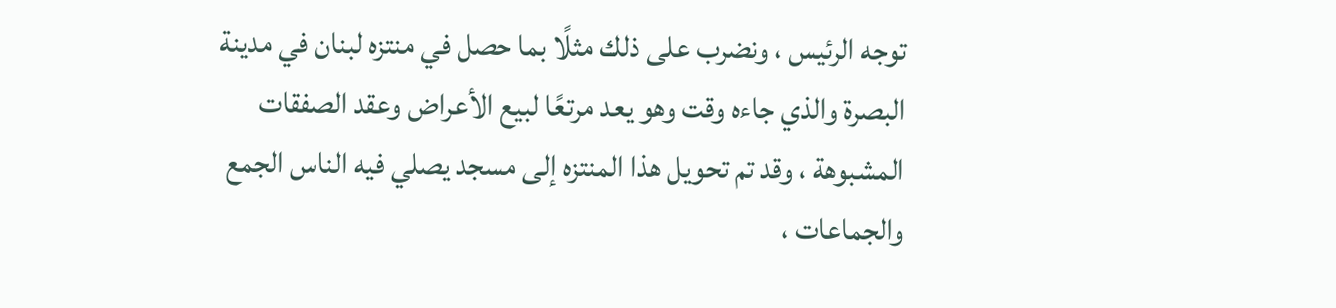توجه الرئيس ، ونضرب على ذلك مثلًا بما حصل في منتزه لبنان في مدينة البصرة والذي جاءه وقت وهو يعد مرتعًا لبيع الأعراض وعقد الصفقات المشبوهة ، وقد تم تحويل هذا المنتزه إلى مسجد يصلي فيه الناس الجمع والجماعات ،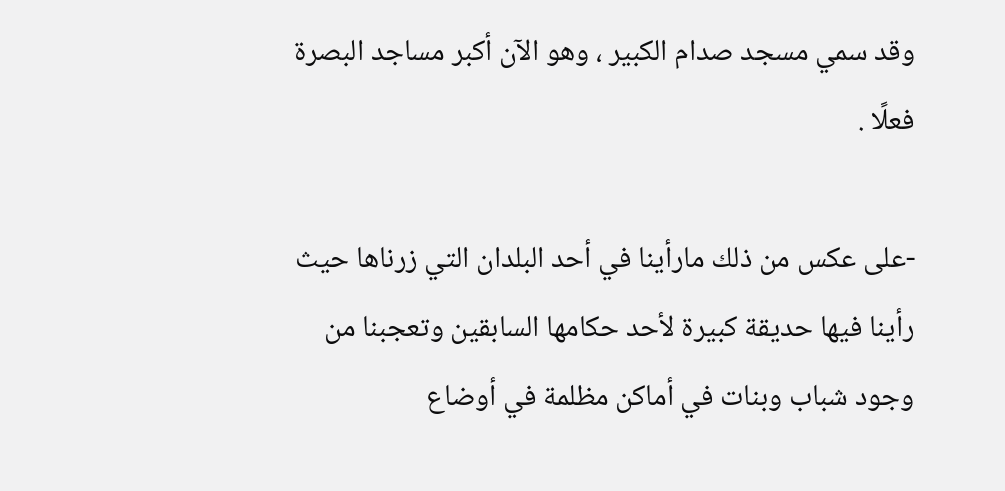وقد سمي مسجد صدام الكبير ، وهو الآن أكبر مساجد البصرة فعلًا .

-على عكس من ذلك مارأينا في أحد البلدان التي زرناها حيث رأينا فيها حديقة كبيرة لأحد حكامها السابقين وتعجبنا من وجود شباب وبنات في أماكن مظلمة في أوضاع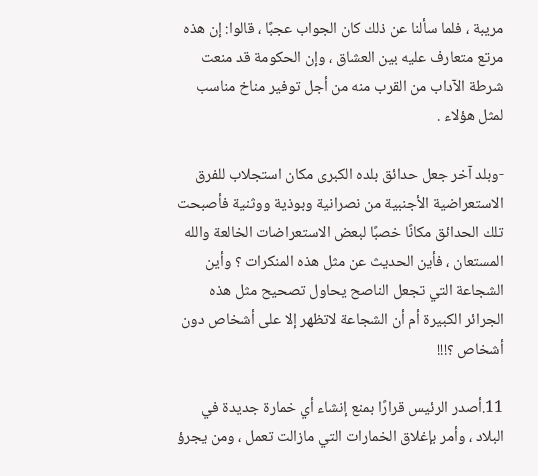مريبة ، فلما سألنا عن ذلك كان الجواب عجبًا ، قالوا: إن هذه مرتع متعارف عليه بين العشاق ، وإن الحكومة قد منعت شرطة الآداب من القرب منه من أجل توفير مناخ مناسب لمثل هؤلاء .

-وبلد آخر جعل حدائق بلده الكبرى مكان استجلاب للفرق الاستعراضية الأجنبية من نصرانية وبوذية ووثنية فأصبحت تلك الحدائق مكانًا خصبًا لبعض الاستعراضات الخالعة والله المستعان ، فأين الحديث عن مثل هذه المنكرات ؟ وأين الشجاعة التي تجعل الناصح يحاول تصحيح مثل هذه الجرائر الكبيرة أم أن الشجاعة لاتظهر إلا على أشخاص دون أشخاص ؟!!!

11.أصدر الرئيس قرارًا بمنع إنشاء أي خمارة جديدة في البلاد ، وأمر بإغلاق الخمارات التي مازالت تعمل ، ومن يجرؤ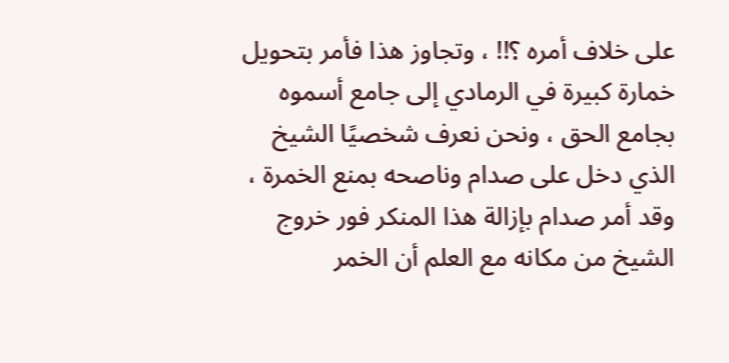على خلاف أمره ؟!! ، وتجاوز هذا فأمر بتحويل خمارة كبيرة في الرمادي إلى جامع أسموه بجامع الحق ، ونحن نعرف شخصيًا الشيخ الذي دخل على صدام وناصحه بمنع الخمرة ، وقد أمر صدام بإزالة هذا المنكر فور خروج الشيخ من مكانه مع العلم أن الخمر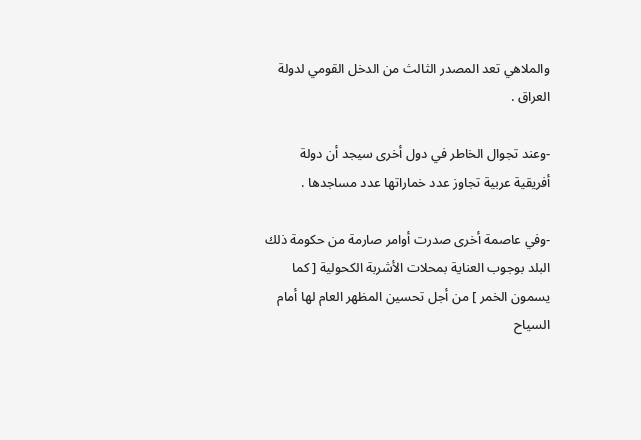والملاهي تعد المصدر الثالث من الدخل القومي لدولة العراق .

-وعند تجوال الخاطر في دول أخرى سيجد أن دولة أفريقية عربية تجاوز عدد خماراتها عدد مساجدها .

-وفي عاصمة أخرى صدرت أوامر صارمة من حكومة ذلك البلد بوجوب العناية بمحلات الأشربة الكحولية [ كما يسمون الخمر ] من أجل تحسين المظهر العام لها أمام السياح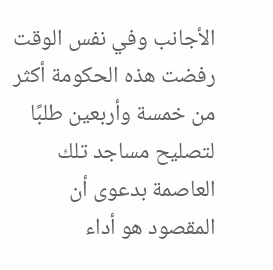الأجانب وفي نفس الوقت رفضت هذه الحكومة أكثر من خمسة وأربعين طلبًا لتصليح مساجد تلك العاصمة بدعوى أن المقصود هو أداء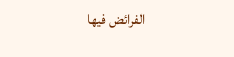الفرائض فيها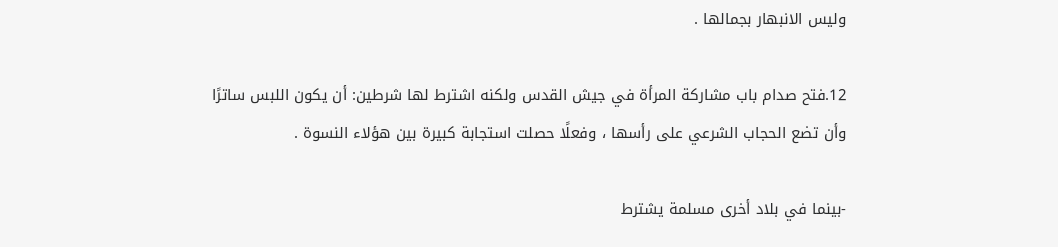وليس الانبهار بجمالها .

12.فتح صدام باب مشاركة المرأة في جيش القدس ولكنه اشترط لها شرطين: أن يكون اللبس ساترًا وأن تضع الحجاب الشرعي على رأسها ، وفعلًا حصلت استجابة كبيرة بين هؤلاء النسوة .

-بينما في بلاد أخرى مسلمة يشترط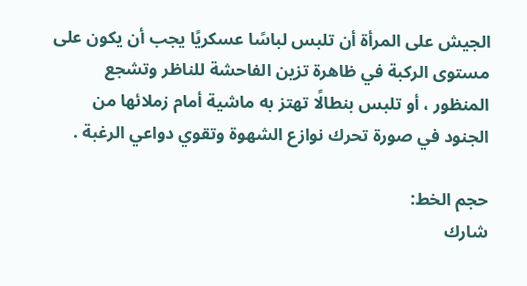الجيش على المرأة أن تلبس لباسًا عسكريًا يجب أن يكون على مستوى الركبة في ظاهرة تزين الفاحشة للناظر وتشجع المنظور ، أو تلبس بنطالًا تهتز به ماشية أمام زملائها من الجنود في صورة تحرك نوازع الشهوة وتقوي دواعي الرغبة .

حجم الخط:
شارك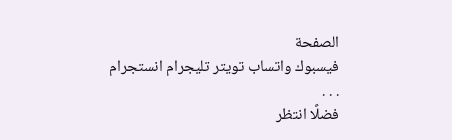الصفحة
فيسبوك واتساب تويتر تليجرام انستجرام
. . .
فضلًا انتظر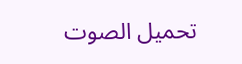تحميل الصوت